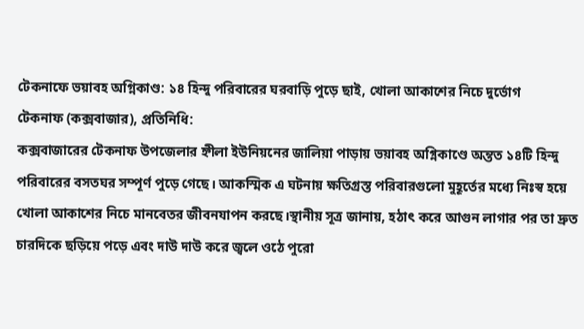টেকনাফে ভয়াবহ অগ্নিকাণ্ড: ১৪ হিন্দু পরিবারের ঘরবাড়ি পুড়ে ছাই, খোলা আকাশের নিচে দুর্ভোগ
টেকনাফ (কক্সবাজার), প্রতিনিধি:
কক্সবাজারের টেকনাফ উপজেলার হ্নীলা ইউনিয়নের জালিয়া পাড়ায় ভয়াবহ অগ্নিকাণ্ডে অন্তত ১৪টি হিন্দু পরিবারের বসতঘর সম্পূর্ণ পুড়ে গেছে। আকস্মিক এ ঘটনায় ক্ষতিগ্রস্ত পরিবারগুলো মুহূর্তের মধ্যে নিঃস্ব হয়ে খোলা আকাশের নিচে মানবেতর জীবনযাপন করছে।স্থানীয় সূত্র জানায়, হঠাৎ করে আগুন লাগার পর তা দ্রুত চারদিকে ছড়িয়ে পড়ে এবং দাউ দাউ করে জ্বলে ওঠে পুরো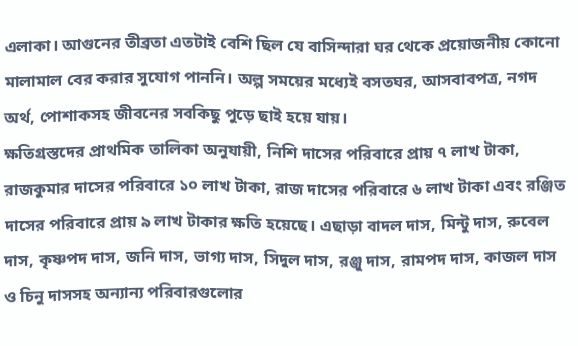এলাকা। আগুনের তীব্রতা এতটাই বেশি ছিল যে বাসিন্দারা ঘর থেকে প্রয়োজনীয় কোনো মালামাল বের করার সুযোগ পাননি। অল্প সময়ের মধ্যেই বসতঘর, আসবাবপত্র, নগদ অর্থ, পোশাকসহ জীবনের সবকিছু পুড়ে ছাই হয়ে যায়।
ক্ষতিগ্রস্তদের প্রাথমিক তালিকা অনুযায়ী, নিশি দাসের পরিবারে প্রায় ৭ লাখ টাকা, রাজকুমার দাসের পরিবারে ১০ লাখ টাকা, রাজ দাসের পরিবারে ৬ লাখ টাকা এবং রঞ্জিত দাসের পরিবারে প্রায় ৯ লাখ টাকার ক্ষতি হয়েছে। এছাড়া বাদল দাস, মিন্টু দাস, রুবেল দাস, কৃষ্ণপদ দাস, জনি দাস, ভাগ্য দাস, সিদুল দাস, রঞ্জু দাস, রামপদ দাস, কাজল দাস ও চিনু দাসসহ অন্যান্য পরিবারগুলোর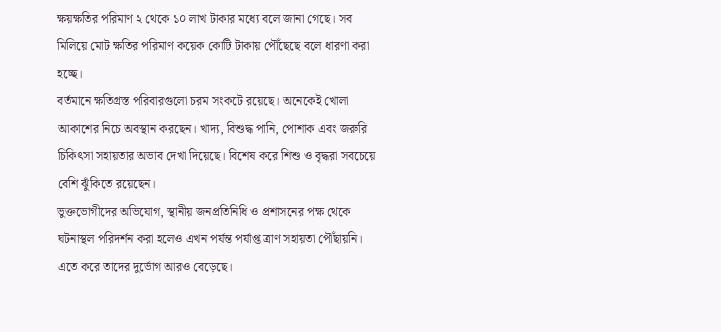ক্ষয়ক্ষতির পরিমাণ ২ থেকে ১০ লাখ টাকার মধ্যে বলে জানা গেছে। সব মিলিয়ে মোট ক্ষতির পরিমাণ কয়েক কোটি টাকায় পৌঁছেছে বলে ধারণা করা হচ্ছে।
বর্তমানে ক্ষতিগ্রস্ত পরিবারগুলো চরম সংকটে রয়েছে। অনেকেই খোলা আকাশের নিচে অবস্থান করছেন। খাদ্য, বিশুদ্ধ পানি, পোশাক এবং জরুরি চিকিৎসা সহায়তার অভাব দেখা দিয়েছে। বিশেষ করে শিশু ও বৃদ্ধরা সবচেয়ে বেশি ঝুঁকিতে রয়েছেন।
ভুক্তভোগীদের অভিযোগ, স্থানীয় জনপ্রতিনিধি ও প্রশাসনের পক্ষ থেকে ঘটনাস্থল পরিদর্শন করা হলেও এখন পর্যন্ত পর্যাপ্ত ত্রাণ সহায়তা পৌঁছায়নি। এতে করে তাদের দুর্ভোগ আরও বেড়েছে।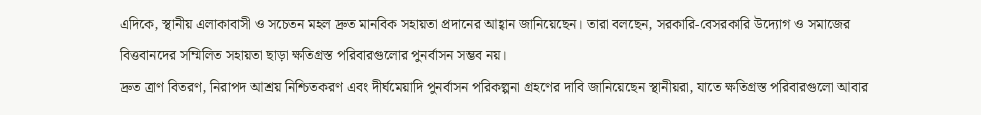এদিকে, স্থানীয় এলাকাবাসী ও সচেতন মহল দ্রুত মানবিক সহায়তা প্রদানের আহ্বান জানিয়েছেন। তারা বলছেন, সরকারি-বেসরকারি উদ্যোগ ও সমাজের বিত্তবানদের সম্মিলিত সহায়তা ছাড়া ক্ষতিগ্রস্ত পরিবারগুলোর পুনর্বাসন সম্ভব নয়।
দ্রুত ত্রাণ বিতরণ, নিরাপদ আশ্রয় নিশ্চিতকরণ এবং দীর্ঘমেয়াদি পুনর্বাসন পরিকল্পনা গ্রহণের দাবি জানিয়েছেন স্থানীয়রা, যাতে ক্ষতিগ্রস্ত পরিবারগুলো আবার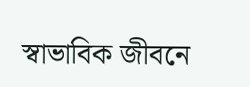স্বাভাবিক জীবনে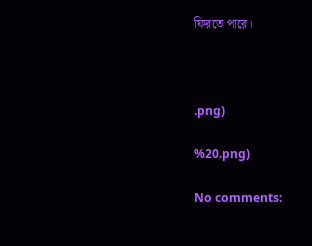ফিরতে পারে।



.png)

%20.png)

No comments: